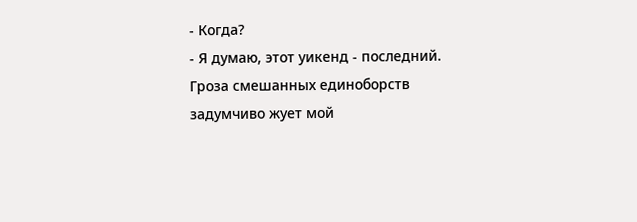- Когда?
- Я думаю, этот уикенд - последний.
Гроза смешанных единоборств задумчиво жует мой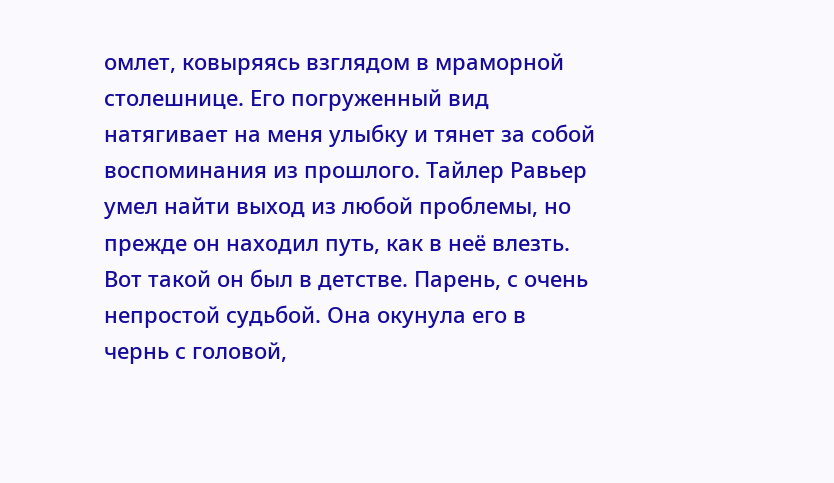омлет, ковыряясь взглядом в мраморной столешнице. Его погруженный вид натягивает на меня улыбку и тянет за собой воспоминания из прошлого. Тайлер Равьер умел найти выход из любой проблемы, но прежде он находил путь, как в неё влезть. Вот такой он был в детстве. Парень, с очень непростой судьбой. Она окунула его в чернь с головой,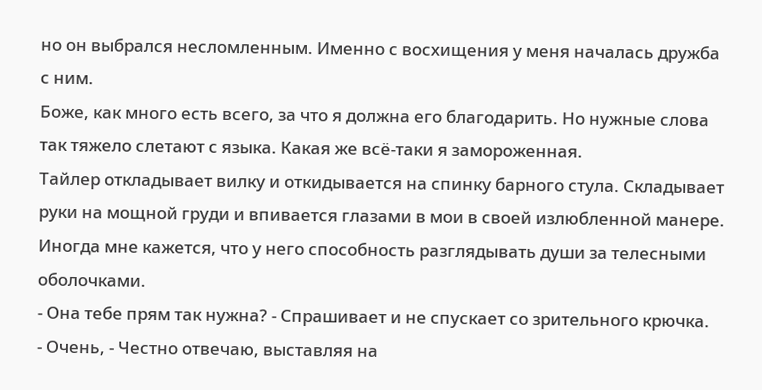но он выбрался несломленным. Именно с восхищения у меня началась дружба с ним.
Боже, как много есть всего, за что я должна его благодарить. Но нужные слова так тяжело слетают с языка. Какая же всё-таки я замороженная.
Тайлер откладывает вилку и откидывается на спинку барного стула. Складывает руки на мощной груди и впивается глазами в мои в своей излюбленной манере. Иногда мне кажется, что у него способность разглядывать души за телесными оболочками.
- Она тебе прям так нужна? - Спрашивает и не спускает со зрительного крючка.
- Очень, - Честно отвечаю, выставляя на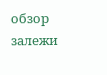обзор залежи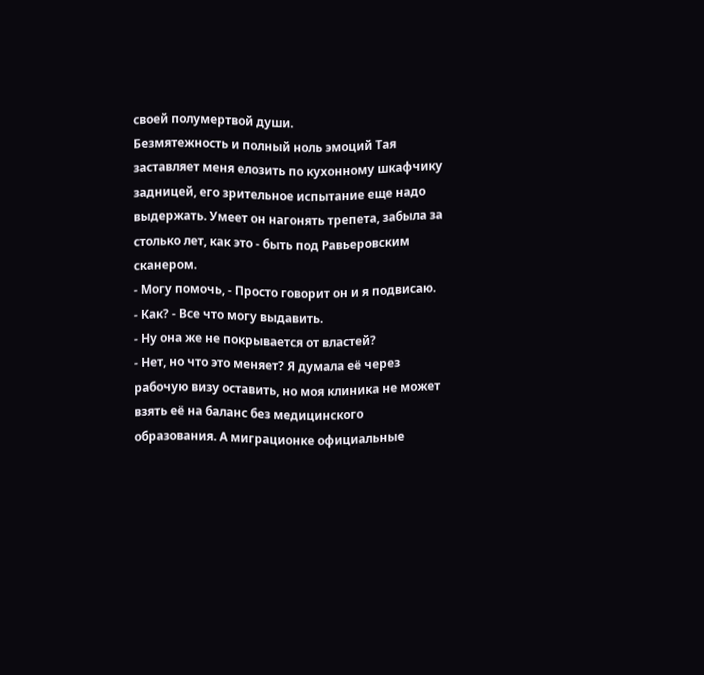своей полумертвой души.
Безмятежность и полный ноль эмоций Тая заставляет меня елозить по кухонному шкафчику задницей, его зрительное испытание еще надо выдержать. Умеет он нагонять трепета, забыла за столько лет, как это - быть под Равьеровским сканером.
- Могу помочь, - Просто говорит он и я подвисаю.
- Как? - Все что могу выдавить.
- Ну она же не покрывается от властей?
- Нет, но что это меняет? Я думала её через рабочую визу оставить, но моя клиника не может взять её на баланс без медицинского образования. А миграционке официальные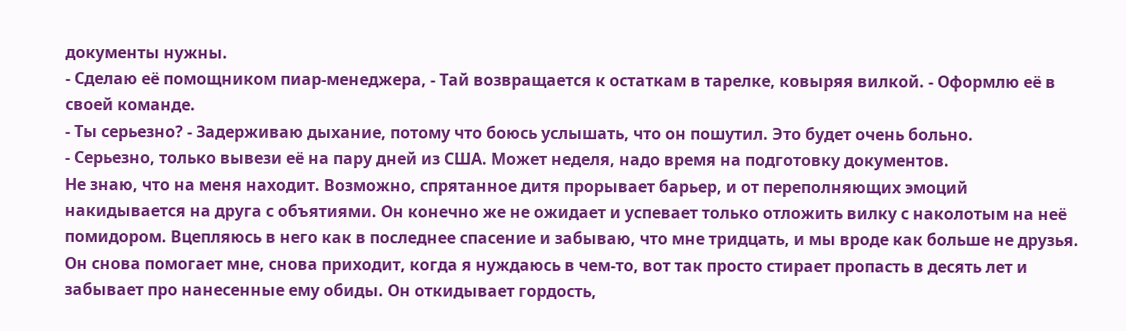документы нужны.
- Сделаю её помощником пиар-менеджера, - Тай возвращается к остаткам в тарелке, ковыряя вилкой. - Оформлю её в своей команде.
- Ты серьезно? - Задерживаю дыхание, потому что боюсь услышать, что он пошутил. Это будет очень больно.
- Серьезно, только вывези её на пару дней из США. Может неделя, надо время на подготовку документов.
Не знаю, что на меня находит. Возможно, спрятанное дитя прорывает барьер, и от переполняющих эмоций накидывается на друга с объятиями. Он конечно же не ожидает и успевает только отложить вилку с наколотым на неё помидором. Вцепляюсь в него как в последнее спасение и забываю, что мне тридцать, и мы вроде как больше не друзья. Он снова помогает мне, снова приходит, когда я нуждаюсь в чем-то, вот так просто стирает пропасть в десять лет и забывает про нанесенные ему обиды. Он откидывает гордость,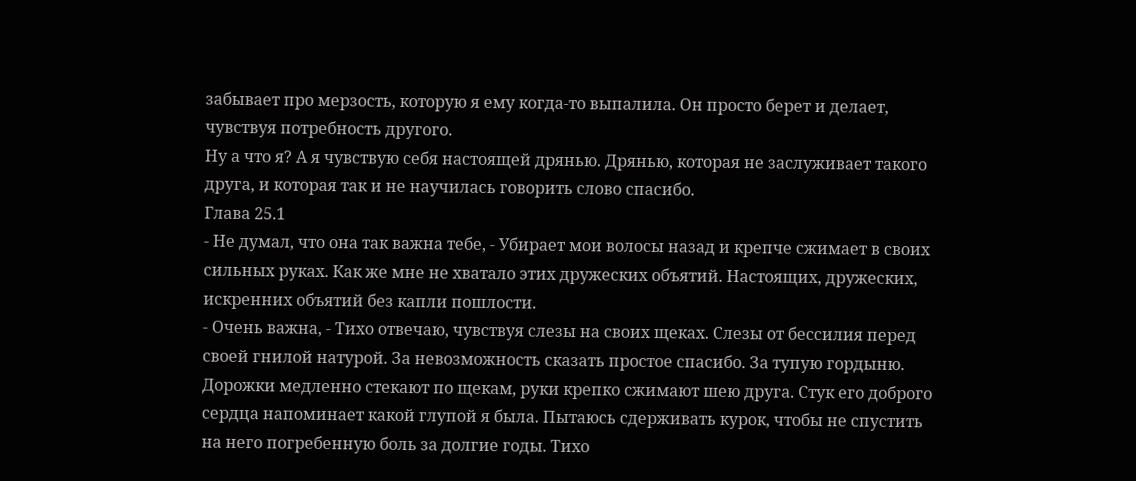забывает про мерзость, которую я ему когда-то выпалила. Он просто берет и делает, чувствуя потребность другого.
Ну а что я? А я чувствую себя настоящей дрянью. Дрянью, которая не заслуживает такого друга, и которая так и не научилась говорить слово спасибо.
Глава 25.1
- Не думал, что она так важна тебе, - Убирает мои волосы назад и крепче сжимает в своих сильных руках. Как же мне не хватало этих дружеских объятий. Настоящих, дружеских, искренних объятий без капли пошлости.
- Очень важна, - Тихо отвечаю, чувствуя слезы на своих щеках. Слезы от бессилия перед своей гнилой натурой. За невозможность сказать простое спасибо. За тупую гордыню.
Дорожки медленно стекают по щекам, руки крепко сжимают шею друга. Стук его доброго сердца напоминает какой глупой я была. Пытаюсь сдерживать курок, чтобы не спустить на него погребенную боль за долгие годы. Тихо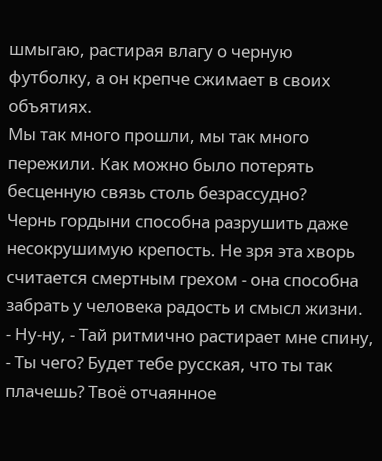шмыгаю, растирая влагу о черную футболку, а он крепче сжимает в своих объятиях.
Мы так много прошли, мы так много пережили. Как можно было потерять бесценную связь столь безрассудно?
Чернь гордыни способна разрушить даже несокрушимую крепость. Не зря эта хворь считается смертным грехом - она способна забрать у человека радость и смысл жизни.
- Ну-ну, - Тай ритмично растирает мне спину, - Ты чего? Будет тебе русская, что ты так плачешь? Твоё отчаянное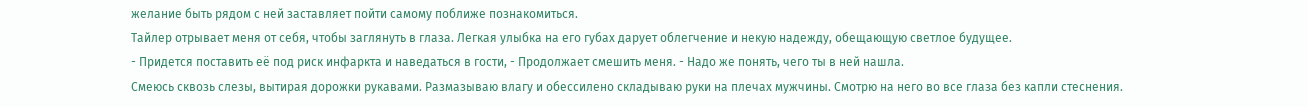желание быть рядом с ней заставляет пойти самому поближе познакомиться.
Тайлер отрывает меня от себя, чтобы заглянуть в глаза. Легкая улыбка на его губах дарует облегчение и некую надежду, обещающую светлое будущее.
- Придется поставить её под риск инфаркта и наведаться в гости, - Продолжает смешить меня. - Надо же понять, чего ты в ней нашла.
Смеюсь сквозь слезы, вытирая дорожки рукавами. Размазываю влагу и обессилено складываю руки на плечах мужчины. Смотрю на него во все глаза без капли стеснения.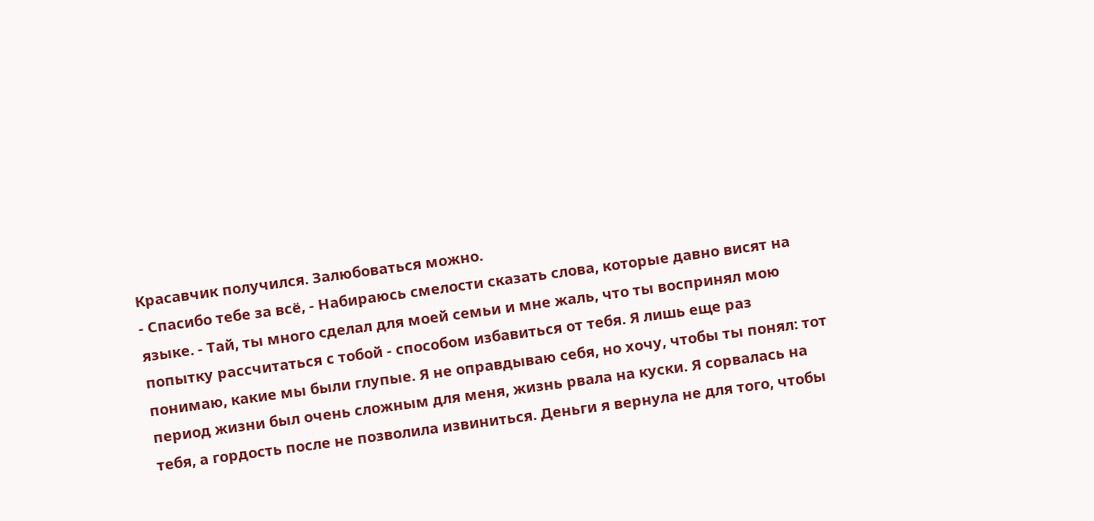Красавчик получился. Залюбоваться можно.
- Спасибо тебе за всё, - Набираюсь смелости сказать слова, которые давно висят на языке. - Тай, ты много сделал для моей семьи и мне жаль, что ты воспринял мою попытку рассчитаться с тобой - способом избавиться от тебя. Я лишь еще раз понимаю, какие мы были глупые. Я не оправдываю себя, но хочу, чтобы ты понял: тот период жизни был очень сложным для меня, жизнь рвала на куски. Я сорвалась на тебя, а гордость после не позволила извиниться. Деньги я вернула не для того, чтобы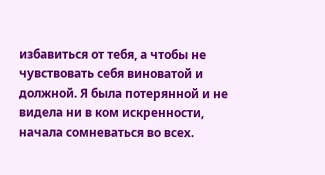избавиться от тебя, а чтобы не чувствовать себя виноватой и должной. Я была потерянной и не видела ни в ком искренности, начала сомневаться во всех.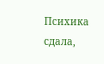Психика сдала,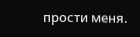прости меня.